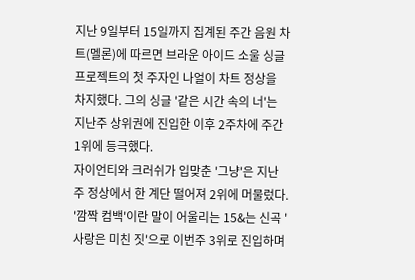지난 9일부터 15일까지 집계된 주간 음원 차트(멜론)에 따르면 브라운 아이드 소울 싱글 프로젝트의 첫 주자인 나얼이 차트 정상을 차지했다. 그의 싱글 '같은 시간 속의 너'는 지난주 상위권에 진입한 이후 2주차에 주간 1위에 등극했다.
자이언티와 크러쉬가 입맞춘 '그냥'은 지난주 정상에서 한 계단 떨어져 2위에 머물렀다. '깜짝 컴백'이란 말이 어울리는 15&는 신곡 '사랑은 미친 짓'으로 이번주 3위로 진입하며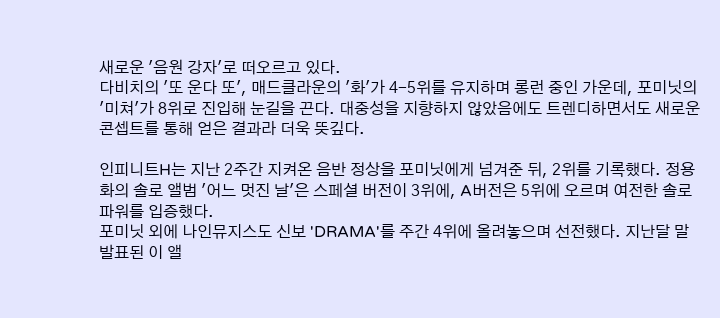새로운 '음원 강자'로 떠오르고 있다.
다비치의 '또 운다 또', 매드클라운의 '화'가 4-5위를 유지하며 롱런 중인 가운데, 포미닛의 '미쳐'가 8위로 진입해 눈길을 끈다. 대중성을 지향하지 않았음에도 트렌디하면서도 새로운 콘셉트를 통해 얻은 결과라 더욱 뜻깊다.

인피니트H는 지난 2주간 지켜온 음반 정상을 포미닛에게 넘겨준 뒤, 2위를 기록했다. 정용화의 솔로 앨범 '어느 멋진 날'은 스페셜 버전이 3위에, A버전은 5위에 오르며 여전한 솔로 파워를 입증했다.
포미닛 외에 나인뮤지스도 신보 'DRAMA'를 주간 4위에 올려놓으며 선전했다. 지난달 말 발표된 이 앨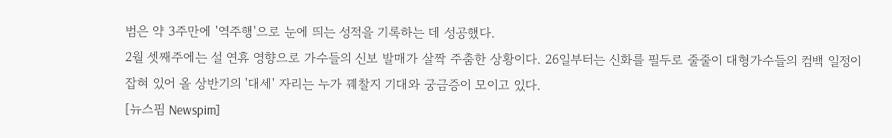범은 약 3주만에 '역주행'으로 눈에 띄는 성적을 기록하는 데 성공했다.
2월 셋째주에는 설 연휴 영향으로 가수들의 신보 발매가 살짝 주춤한 상황이다. 26일부터는 신화를 필두로 줄줄이 대형가수들의 컴백 일정이 잡혀 있어 올 상반기의 '대세' 자리는 누가 꿰찰지 기대와 궁금증이 모이고 있다.
[뉴스핌 Newspim]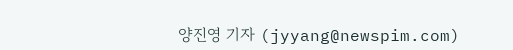양진영 기자 (jyyang@newspim.com)